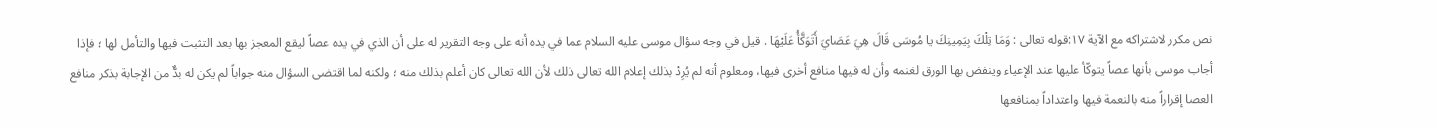نص مكرر لاشتراكه مع الآية ١٧:قوله تعالى : وَمَا تِلْكَ بِيَمِينِكَ يا مُوسَى قَالَ هِيَ عَصَايَ أَتَوَكَّأُ عَلَيْهَا . قيل في وجه سؤال موسى عليه السلام عما في يده أنه على وجه التقرير له على أن الذي في يده عصاً ليقع المعجز بها بعد التثبت فيها والتأمل لها ؛ فإذا أجاب موسى بأنها عصاً يتوكّأ عليها عند الإعياء وينفض بها الورق لغنمه وأن له فيها منافع أخرى فيها، ومعلوم أنه لم يُرِدْ بذلك إعلام الله تعالى ذلك لأن الله تعالى كان أعلم بذلك منه ؛ ولكنه لما اقتضى السؤال منه جواباً لم يكن له بدٌّ من الإجابة بذكر منافع العصا إقراراً منه بالنعمة فيها واعتداداً بمنافعها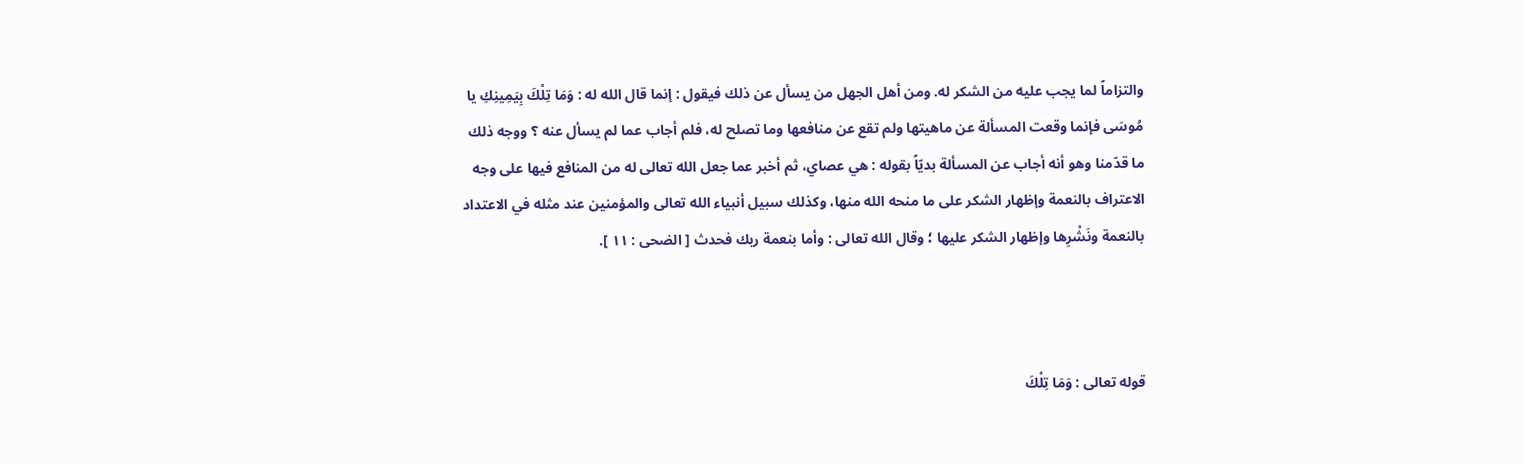والتزاماً لما يجب عليه من الشكر له. ومن أهل الجهل من يسأل عن ذلك فيقول : إنما قال الله له : وَمَا تِلْكَ بِيَمِينِكِ يا مُوسَى فإنما وقعت المسألة عن ماهيتها ولم تقع عن منافعها وما تصلح له، فلم أجاب عما لم يسأل عنه ؟ ووجه ذلك ما قدّمنا وهو أنه أجاب عن المسألة بديّاً بقوله : هي عصاي، ثم أخبر عما جعل الله تعالى له من المنافع فيها على وجه الاعتراف بالنعمة وإظهار الشكر على ما منحه الله منها، وكذلك سبيل أنبياء الله تعالى والمؤمنين عند مثله في الاعتداد بالنعمة ونَشْرِها وإظهار الشكر عليها ؛ وقال الله تعالى : وأما بنعمة ربك فحدث [ الضحى : ١١ ].



قوله تعالى : وَمَا تِلْكَ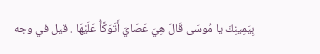بِيَمِينِكَ يا مُوسَى قَالَ هِيَ عَصَايَ أَتَوَكَّأُ عَلَيْهَا . قيل في وجه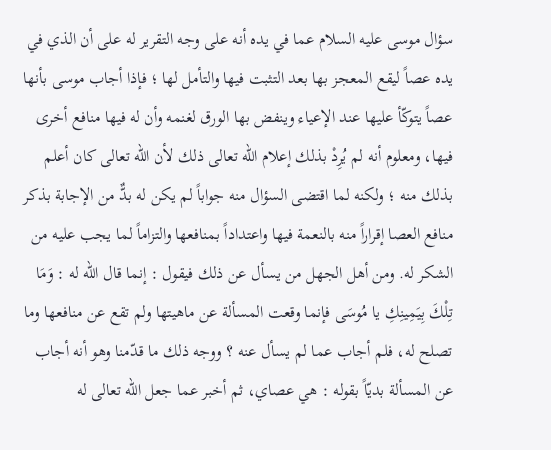سؤال موسى عليه السلام عما في يده أنه على وجه التقرير له على أن الذي في يده عصاً ليقع المعجز بها بعد التثبت فيها والتأمل لها ؛ فإذا أجاب موسى بأنها عصاً يتوكّأ عليها عند الإعياء وينفض بها الورق لغنمه وأن له فيها منافع أخرى فيها، ومعلوم أنه لم يُرِدْ بذلك إعلام الله تعالى ذلك لأن الله تعالى كان أعلم بذلك منه ؛ ولكنه لما اقتضى السؤال منه جواباً لم يكن له بدٌّ من الإجابة بذكر منافع العصا إقراراً منه بالنعمة فيها واعتداداً بمنافعها والتزاماً لما يجب عليه من الشكر له. ومن أهل الجهل من يسأل عن ذلك فيقول : إنما قال الله له : وَمَا تِلْكَ بِيَمِينِكِ يا مُوسَى فإنما وقعت المسألة عن ماهيتها ولم تقع عن منافعها وما تصلح له، فلم أجاب عما لم يسأل عنه ؟ ووجه ذلك ما قدّمنا وهو أنه أجاب عن المسألة بديّاً بقوله : هي عصاي، ثم أخبر عما جعل الله تعالى له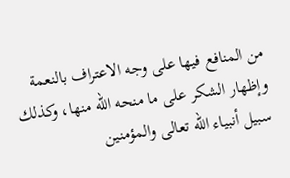من المنافع فيها على وجه الاعتراف بالنعمة وإظهار الشكر على ما منحه الله منها، وكذلك سبيل أنبياء الله تعالى والمؤمنين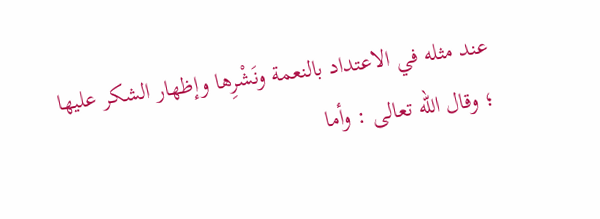عند مثله في الاعتداد بالنعمة ونَشْرِها وإظهار الشكر عليها ؛ وقال الله تعالى : وأما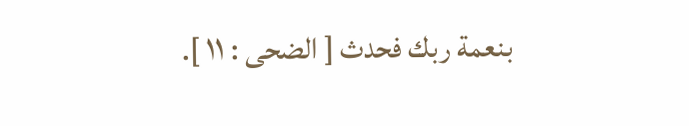بنعمة ربك فحدث [ الضحى : ١١ ].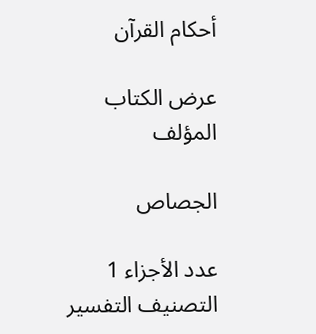أحكام القرآن

عرض الكتاب
المؤلف

الجصاص

عدد الأجزاء 1
التصنيف التفسير